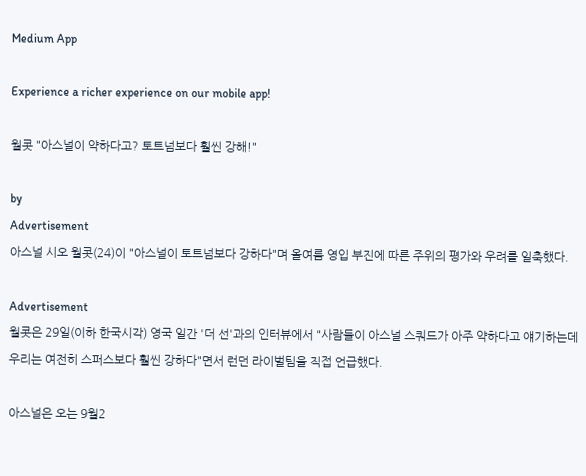Medium App

Experience a richer experience on our mobile app!

월콧 "아스널이 약하다고? 토트넘보다 훨씬 강해!"

by
Advertisement
아스널 시오 월콧(24)이 "아스널이 토트넘보다 강하다"며 올여름 영입 부진에 따른 주위의 평가와 우려를 일축했다.

Advertisement
월콧은 29일(이하 한국시각) 영국 일간 '더 선'과의 인터뷰에서 "사람들이 아스널 스쿼드가 아주 약하다고 얘기하는데 우리는 여전히 스퍼스보다 훨씬 강하다"면서 런던 라이벌팀을 직접 언급했다.

아스널은 오는 9월2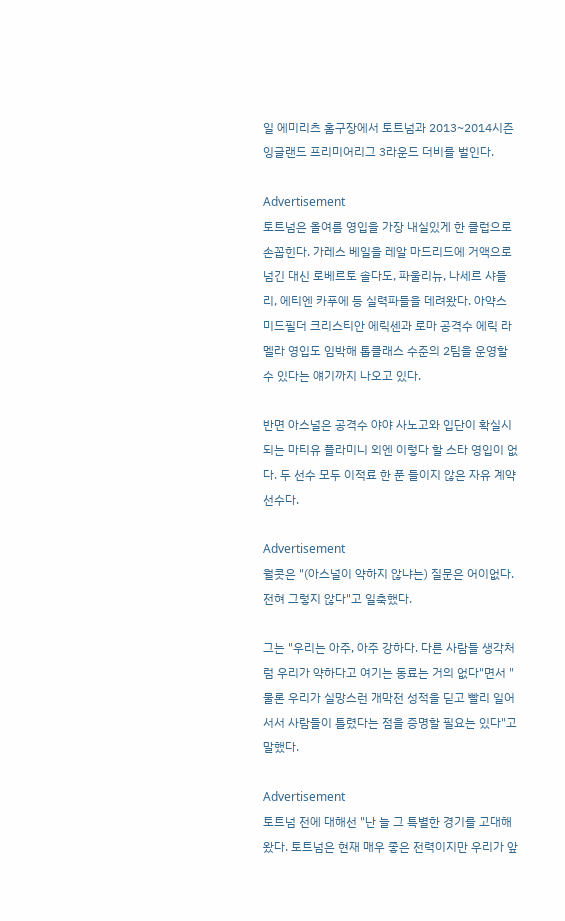일 에미리츠 홈구장에서 토트넘과 2013~2014시즌 잉글랜드 프리미어리그 3라운드 더비를 벌인다.

Advertisement
토트넘은 올여름 영입을 가장 내실있게 한 클럽으로 손꼽힌다. 가레스 베일을 레알 마드리드에 거액으로 넘긴 대신 로베르토 솔다도, 파울리뉴, 나세르 샤들리, 에티엔 카푸에 등 실력파들을 데려왔다. 아약스 미드필더 크리스티안 에릭센과 로마 공격수 에릭 라멜라 영입도 임박해 톱클래스 수준의 2팀을 운영할 수 있다는 얘기까지 나오고 있다.

반면 아스널은 공격수 야야 사노고와 입단이 확실시되는 마티유 플라미니 외엔 이렇다 할 스타 영입이 없다. 두 선수 모두 이적료 한 푼 들이지 않은 자유 계약 선수다.

Advertisement
월콧은 "(아스널이 약하지 않냐는) 질문은 어이없다. 전혀 그렇지 않다"고 일축했다.

그는 "우리는 아주, 아주 강하다. 다른 사람들 생각처럼 우리가 약하다고 여기는 동료는 거의 없다"면서 "물론 우리가 실망스런 개막전 성적을 딛고 빨리 일어서서 사람들이 틀렸다는 점을 증명할 필요는 있다"고 말했다.

Advertisement
토트넘 전에 대해선 "난 늘 그 특별한 경기를 고대해왔다. 토트넘은 현재 매우 좋은 전력이지만 우리가 앞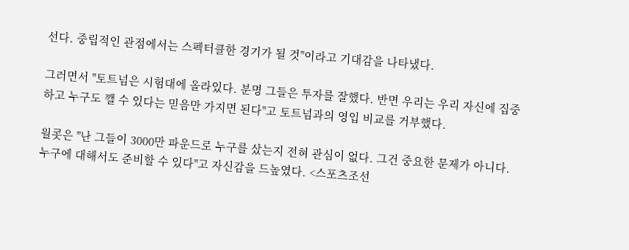선다. 중립적인 관점에서는 스펙터클한 경기가 될 것"이라고 기대감을 나타냈다.

그러면서 "토트넘은 시험대에 올라있다. 분명 그들은 투자를 잘했다. 반면 우리는 우리 자신에 집중하고 누구도 깰 수 있다는 믿음만 가지면 된다"고 토트넘과의 영입 비교를 거부했다.

월콧은 "난 그들이 3000만 파운드로 누구를 샀는지 전혀 관심이 없다. 그건 중요한 문제가 아니다. 누구에 대해서도 준비할 수 있다"고 자신감을 드높였다. <스포츠조선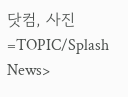닷컴, 사진=TOPIC/Splash News>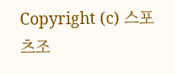Copyright (c) 스포츠조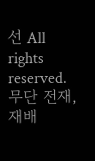선 All rights reserved. 무단 전재, 재배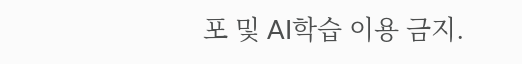포 및 AI학습 이용 금지.